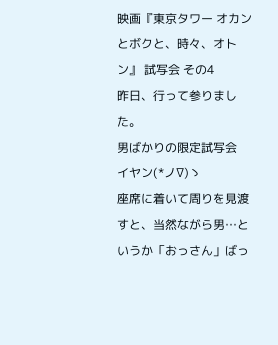映画『東京タワー オカンとボクと、時々、オトン』 試写会 その4
昨日、行って参りました。
男ばかりの限定試写会
イヤン(*ノ∇)ゝ
座席に着いて周りを見渡すと、当然ながら男…というか「おっさん」ばっ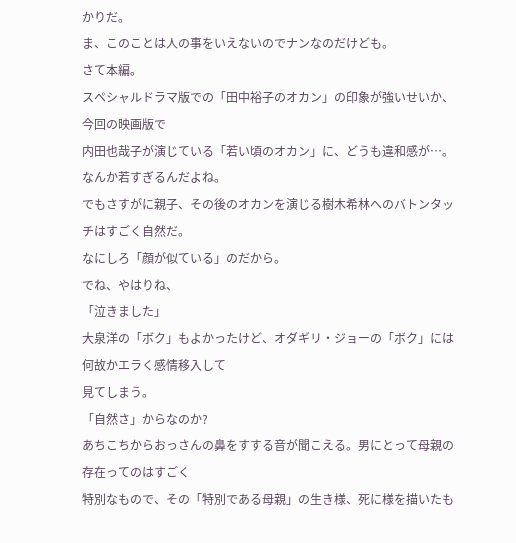かりだ。
ま、このことは人の事をいえないのでナンなのだけども。
さて本編。
スペシャルドラマ版での「田中裕子のオカン」の印象が強いせいか、今回の映画版で
内田也哉子が演じている「若い頃のオカン」に、どうも違和感が…。なんか若すぎるんだよね。
でもさすがに親子、その後のオカンを演じる樹木希林へのバトンタッチはすごく自然だ。
なにしろ「顔が似ている」のだから。
でね、やはりね、
「泣きました」
大泉洋の「ボク」もよかったけど、オダギリ・ジョーの「ボク」には何故かエラく感情移入して
見てしまう。
「自然さ」からなのか?
あちこちからおっさんの鼻をすする音が聞こえる。男にとって母親の存在ってのはすごく
特別なもので、その「特別である母親」の生き様、死に様を描いたも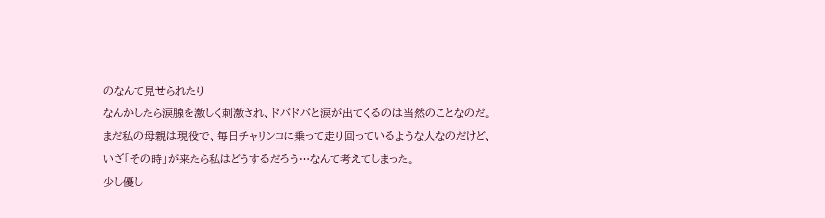のなんて見せられたり
なんかしたら涙腺を激しく刺激され、ドバドバと涙が出てくるのは当然のことなのだ。
まだ私の母親は現役で、毎日チャリンコに乗って走り回っているような人なのだけど、
いざ「その時」が来たら私はどうするだろう…なんて考えてしまった。
少し優し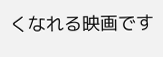くなれる映画です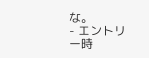な。
- エントリー時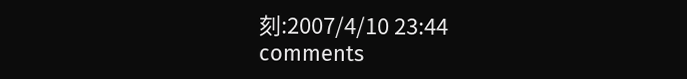刻:2007/4/10 23:44
comments